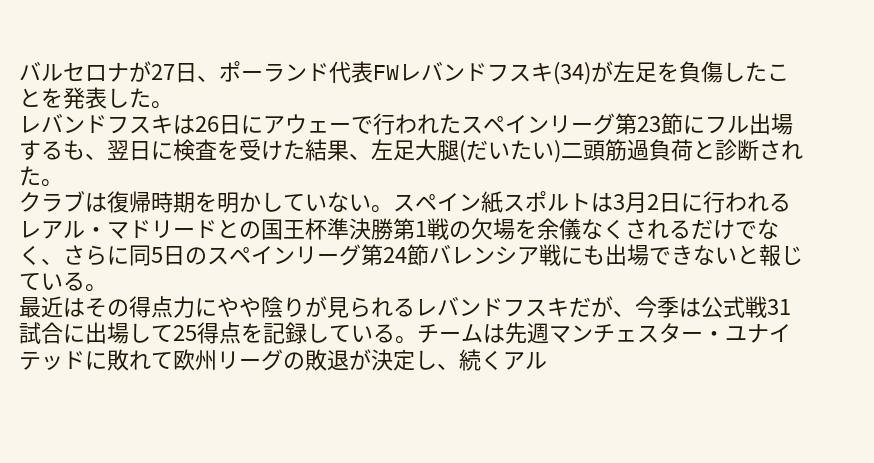バルセロナが27日、ポーランド代表FWレバンドフスキ(34)が左足を負傷したことを発表した。
レバンドフスキは26日にアウェーで行われたスペインリーグ第23節にフル出場するも、翌日に検査を受けた結果、左足大腿(だいたい)二頭筋過負荷と診断された。
クラブは復帰時期を明かしていない。スペイン紙スポルトは3月2日に行われるレアル・マドリードとの国王杯準決勝第1戦の欠場を余儀なくされるだけでなく、さらに同5日のスペインリーグ第24節バレンシア戦にも出場できないと報じている。
最近はその得点力にやや陰りが見られるレバンドフスキだが、今季は公式戦31試合に出場して25得点を記録している。チームは先週マンチェスター・ユナイテッドに敗れて欧州リーグの敗退が決定し、続くアル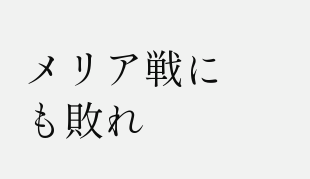メリア戦にも敗れ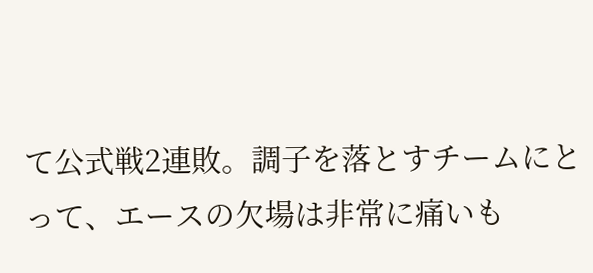て公式戦2連敗。調子を落とすチームにとって、エースの欠場は非常に痛いも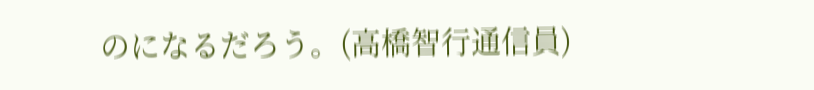のになるだろう。(高橋智行通信員)